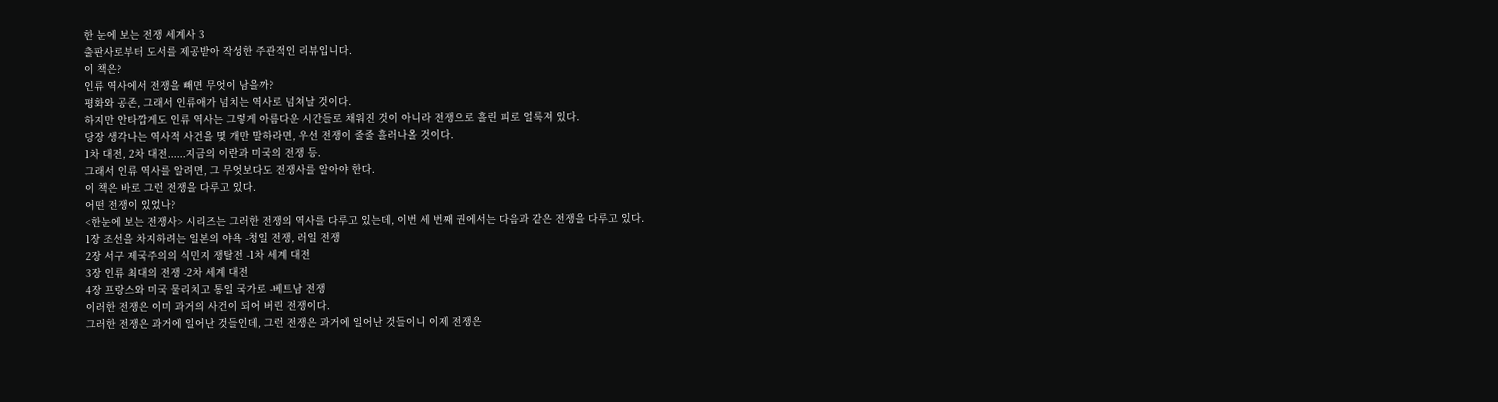한 눈에 보는 전쟁 세계사 3
출판사로부터 도서를 제공받아 작성한 주관적인 리뷰입니다.
이 책은?
인류 역사에서 전쟁을 빼면 무엇이 남을까?
평화와 공존, 그래서 인류애가 넘치는 역사로 넘쳐날 것이다.
하지만 안타깝게도 인류 역사는 그렇게 아름다운 시간들로 채워진 것이 아니라 전쟁으로 흘린 피로 얼룩져 있다.
당장 생각나는 역사적 사건을 몇 개만 말하라면, 우선 전쟁이 줄줄 흘러나올 것이다.
1차 대전, 2차 대전......지금의 이란과 미국의 전쟁 등.
그래서 인류 역사를 알려면, 그 무엇보다도 전쟁사를 알아야 한다.
이 책은 바로 그런 전쟁을 다루고 있다.
어떤 전쟁이 있었나?
<한눈에 보는 전쟁사> 시리즈는 그러한 전쟁의 역사를 다루고 있는데, 이번 세 번째 권에서는 다음과 같은 전쟁을 다루고 있다.
1장 조선을 차지하려는 일본의 야욕 -청일 전쟁, 러일 전쟁
2장 서구 제국주의의 식민지 쟁탈전 -1차 세계 대전
3장 인류 최대의 전쟁 -2차 세계 대전
4장 프랑스와 미국 물리치고 통일 국가로 -베트남 전쟁
이러한 전쟁은 이미 과거의 사건이 되어 버린 전쟁이다.
그러한 전쟁은 과거에 일어난 것들인데, 그런 전쟁은 과거에 일어난 것들이니 이제 전쟁은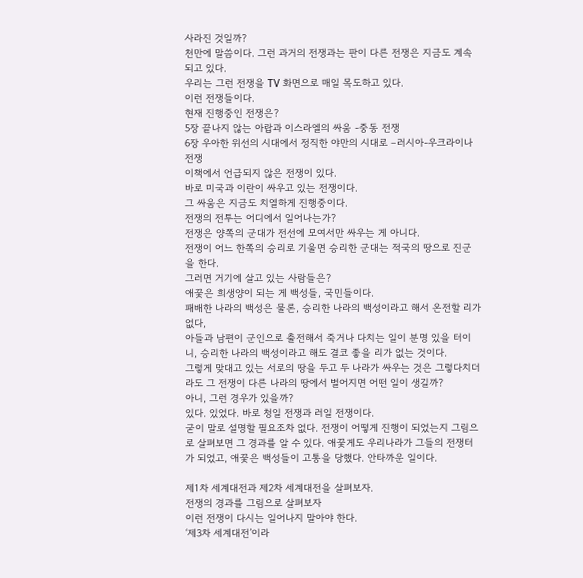사라진 것일까?
천만에 말씀이다. 그런 과거의 전쟁과는 판이 다른 전쟁은 지금도 계속되고 있다.
우리는 그런 전쟁을 TV 화면으로 매일 목도하고 있다.
이런 전쟁들이다.
현재 진행중인 전쟁은?
5장 끝나지 않는 아랍과 이스라엘의 싸움 -중동 전쟁
6장 우아한 위선의 시대에서 정직한 야만의 시대로 –러시아-우크라이나 전쟁
이책에서 언급되지 않은 전쟁이 있다.
바로 미국과 이란이 싸우고 있는 전쟁이다.
그 싸움은 지금도 치열하게 진행중이다.
전쟁의 전투는 어디에서 일어나는가?
전쟁은 양쪽의 군대가 전선에 모여서만 싸우는 게 아니다.
전쟁이 어느 한쪽의 승리로 기울면 승리한 군대는 적국의 땅으로 진군을 한다.
그러면 거기에 살고 있는 사람들은?
애꿎은 희생양이 되는 게 백성들, 국민들이다.
패배한 나라의 백성은 물론, 승리한 나라의 백성이라고 해서 온전할 리가 없다,
아들과 남편이 군인으로 출전해서 죽거나 다치는 일이 분명 있을 터이니, 승리한 나라의 백성이라고 해도 결코 좋을 리가 없는 것이다.
그렇게 맞대고 있는 서로의 땅을 두고 두 나라가 싸우는 것은 그렇다치더라도 그 전쟁이 다른 나라의 땅에서 벌어지면 어떤 일이 생길까?
아니, 그런 경우가 있을까?
있다. 있었다. 바로 청일 전쟁과 러일 전쟁이다.
굳이 말로 설명할 필요조차 없다. 전쟁이 어떻게 진행이 되었는지 그림으로 살펴보면 그 경과를 알 수 있다. 애꿎게도 우리나라가 그들의 전쟁터가 되었고, 애꿎은 백성들이 고통을 당했다. 안타까운 일이다.

제1차 세계대전과 제2차 세계대전을 살펴보자.
전쟁의 경과를 그림으로 살펴보자
이런 전쟁이 다시는 일어나지 말아야 한다.
‘제3차 세계대전’이라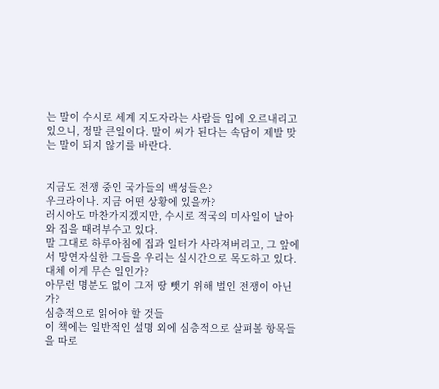는 말이 수시로 세계 지도자라는 사람들 입에 오르내리고 있으니, 정말 큰일이다. 말이 씨가 된다는 속담이 제발 맞는 말이 되지 않기를 바란다.


지금도 전쟁 중인 국가들의 백성들은?
우크라이나. 지금 어떤 상황에 있을까?
러시아도 마찬가지겠지만, 수시로 적국의 미사일이 날아와 집을 때려부수고 있다.
말 그대로 하루아침에 집과 일터가 사라져버리고, 그 앞에서 망연자실한 그들을 우리는 실시간으로 목도하고 있다. 대체 이게 무슨 일인가?
아무런 명분도 없이 그저 땅 뺏기 위해 벌인 전쟁이 아닌가?
심층적으로 읽어야 할 것들
이 책에는 일반적인 설명 외에 심층적으로 살펴볼 항목들을 따로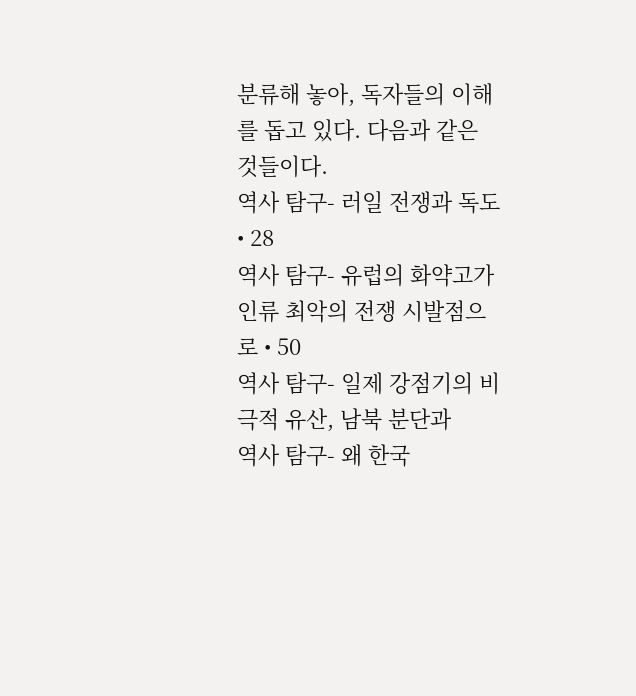분류해 놓아, 독자들의 이해를 돕고 있다. 다음과 같은 것들이다.
역사 탐구- 러일 전쟁과 독도 • 28
역사 탐구- 유럽의 화약고가 인류 최악의 전쟁 시발점으로 • 50
역사 탐구- 일제 강점기의 비극적 유산, 남북 분단과
역사 탐구- 왜 한국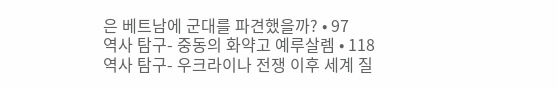은 베트남에 군대를 파견했을까? • 97
역사 탐구- 중동의 화약고 예루살렘 • 118
역사 탐구- 우크라이나 전쟁 이후 세계 질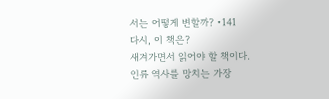서는 어떻게 변할까? •141
다시, 이 책은?
새겨가면서 읽어야 할 책이다.
인류 역사를 망치는 가장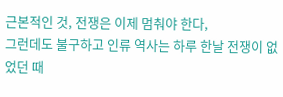근본적인 것, 전쟁은 이제 멈춰야 한다,
그런데도 불구하고 인류 역사는 하루 한날 전쟁이 없었던 때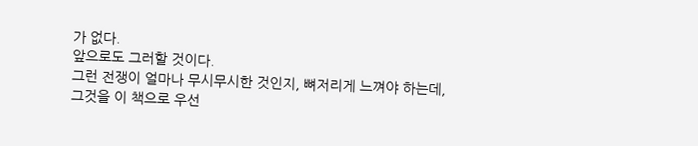가 없다.
앞으로도 그러할 것이다.
그런 전쟁이 얼마나 무시무시한 것인지, 뼈저리게 느껴야 하는데,
그것을 이 책으로 우선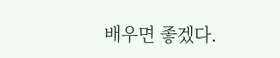배우면 좋겠다.